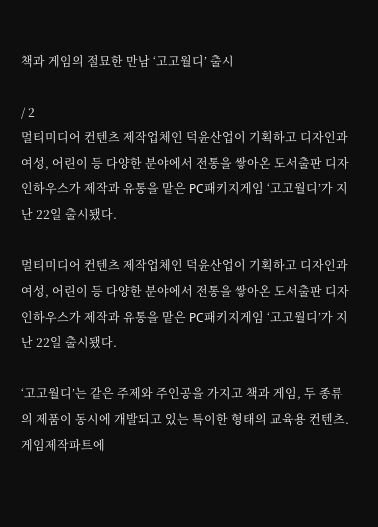책과 게임의 절묘한 만남 ‘고고월디’ 출시

/ 2
멀티미디어 컨텐츠 제작업체인 덕윤산업이 기획하고 디자인과 여성, 어린이 등 다양한 분야에서 전통을 쌓아온 도서출판 디자인하우스가 제작과 유통을 맡은 PC패키지게임 ‘고고월디’가 지난 22일 출시됐다.

멀티미디어 컨텐츠 제작업체인 덕윤산업이 기획하고 디자인과 여성, 어린이 등 다양한 분야에서 전통을 쌓아온 도서출판 디자인하우스가 제작과 유통을 맡은 PC패키지게임 ‘고고월디’가 지난 22일 출시됐다.

‘고고월디’는 같은 주제와 주인공을 가지고 책과 게임, 두 종류의 제품이 동시에 개발되고 있는 특이한 형태의 교육용 컨텐츠. 게임제작파트에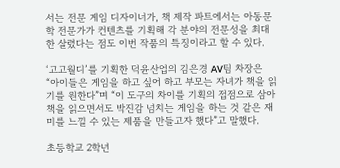서는 전문 게임 디자이너가, 책 제작 파트에서는 아동문학 전문가가 컨텐츠를 기획해 각 분야의 전문성을 최대한 살렸다는 점도 이번 작품의 특징이라고 할 수 있다.

‘고고월디’를 기획한 덕윤산업의 김은경 AV팀 차장은 “아이들은 게임을 하고 싶어 하고 부모는 자녀가 책을 읽기를 원한다”며 “이 도구의 차이를 기획의 접점으로 삼아 책을 읽으면서도 박진감 넘치는 게임을 하는 것 같은 재미를 느낄 수 있는 제품을 만들고자 했다”고 말했다.

초등학교 2학년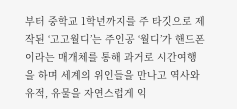부터 중학교 1학년까지를 주 타깃으로 제작된 ‘고고월디’는 주인공 ‘월디’가 핸드폰이라는 매개체를 통해 과거로 시간여행을 하며 세계의 위인들을 만나고 역사와 유적, 유물을 자연스럽게 익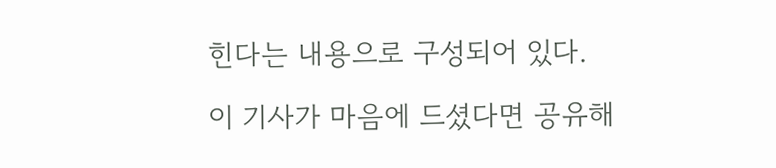힌다는 내용으로 구성되어 있다.

이 기사가 마음에 드셨다면 공유해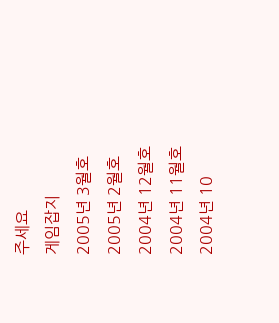주세요
게임잡지
2005년 3월호
2005년 2월호
2004년 12월호
2004년 11월호
2004년 10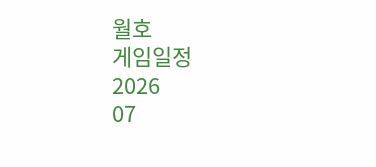월호
게임일정
2026
07